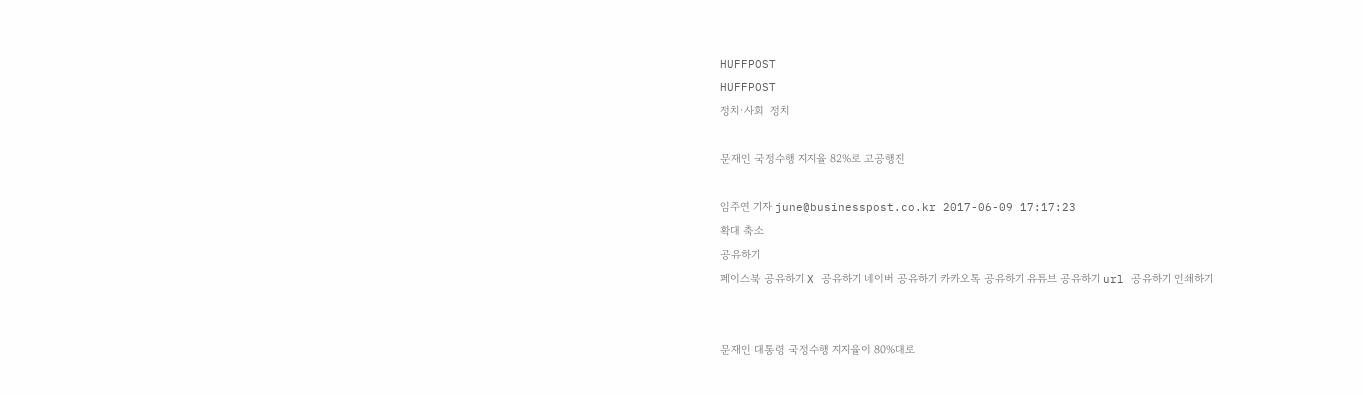HUFFPOST
HUFFPOST
정치·사회  정치

문재인 국정수행 지지율 82%로 고공행진

임주연 기자 june@businesspost.co.kr 2017-06-09 17:17:23
확대 축소
공유하기
페이스북 공유하기 X 공유하기 네이버 공유하기 카카오톡 공유하기 유튜브 공유하기 url 공유하기 인쇄하기


문재인 대통령 국정수행 지지율이 80%대로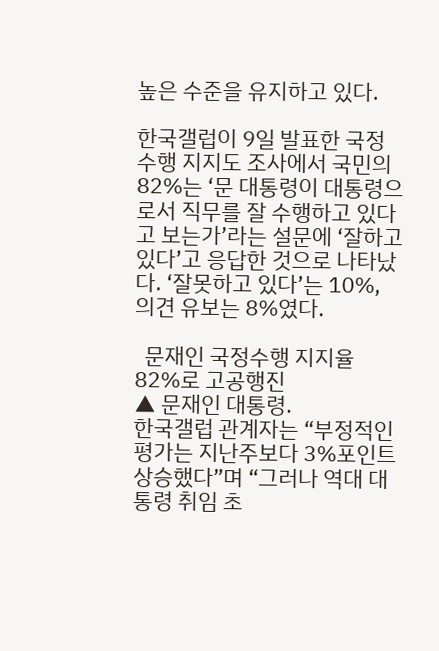높은 수준을 유지하고 있다.

한국갤럽이 9일 발표한 국정수행 지지도 조사에서 국민의 82%는 ‘문 대통령이 대통령으로서 직무를 잘 수행하고 있다고 보는가’라는 설문에 ‘잘하고 있다’고 응답한 것으로 나타났다. ‘잘못하고 있다’는 10%, 의견 유보는 8%였다.

  문재인 국정수행 지지율 82%로 고공행진
▲ 문재인 대통령.
한국갤럽 관계자는 “부정적인 평가는 지난주보다 3%포인트 상승했다”며 “그러나 역대 대통령 취임 초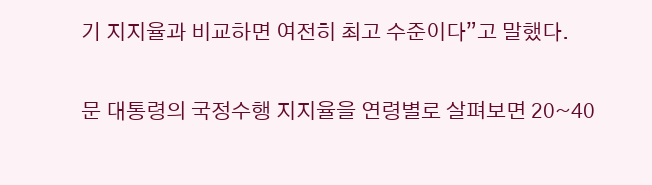기 지지율과 비교하면 여전히 최고 수준이다”고 말했다.

문 대통령의 국정수행 지지율을 연령별로 살펴보면 20~40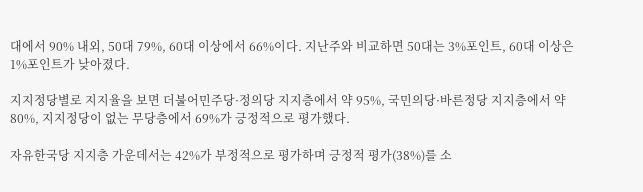대에서 90% 내외, 50대 79%, 60대 이상에서 66%이다. 지난주와 비교하면 50대는 3%포인트, 60대 이상은 1%포인트가 낮아졌다.

지지정당별로 지지율을 보면 더불어민주당·정의당 지지층에서 약 95%, 국민의당·바른정당 지지층에서 약 80%, 지지정당이 없는 무당층에서 69%가 긍정적으로 평가했다.

자유한국당 지지층 가운데서는 42%가 부정적으로 평가하며 긍정적 평가(38%)를 소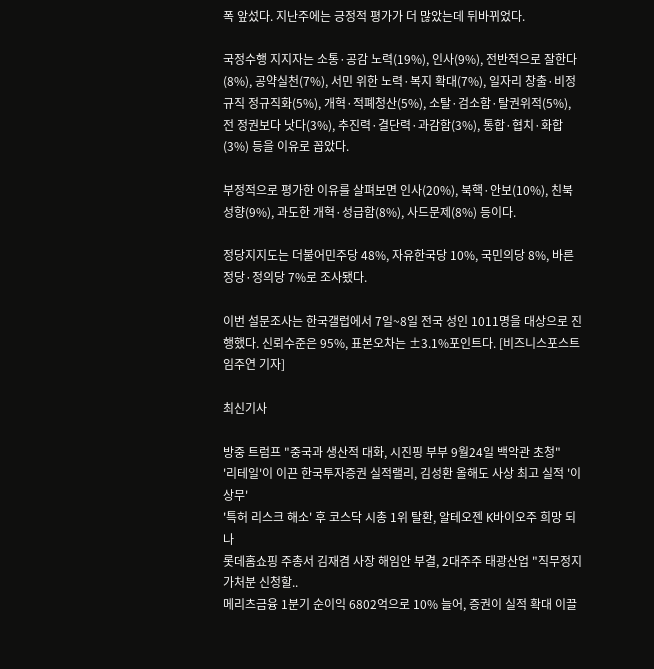폭 앞섰다. 지난주에는 긍정적 평가가 더 많았는데 뒤바뀌었다.

국정수행 지지자는 소통·공감 노력(19%), 인사(9%), 전반적으로 잘한다(8%), 공약실천(7%), 서민 위한 노력·복지 확대(7%), 일자리 창출·비정규직 정규직화(5%), 개혁·적폐청산(5%), 소탈·검소함·탈권위적(5%), 전 정권보다 낫다(3%), 추진력·결단력·과감함(3%), 통합·협치·화합(3%) 등을 이유로 꼽았다.

부정적으로 평가한 이유를 살펴보면 인사(20%), 북핵·안보(10%), 친북성향(9%), 과도한 개혁·성급함(8%), 사드문제(8%) 등이다.

정당지지도는 더불어민주당 48%, 자유한국당 10%, 국민의당 8%, 바른정당·정의당 7%로 조사됐다.

이번 설문조사는 한국갤럽에서 7일~8일 전국 성인 1011명을 대상으로 진행했다. 신뢰수준은 95%, 표본오차는 ±3.1%포인트다. [비즈니스포스트 임주연 기자]

최신기사

방중 트럼프 "중국과 생산적 대화, 시진핑 부부 9월24일 백악관 초청"
'리테일'이 이끈 한국투자증권 실적랠리, 김성환 올해도 사상 최고 실적 '이상무'
'특허 리스크 해소' 후 코스닥 시총 1위 탈환, 알테오젠 K바이오주 희망 되나
롯데홈쇼핑 주총서 김재겸 사장 해임안 부결, 2대주주 태광산업 "직무정지 가처분 신청할..
메리츠금융 1분기 순이익 6802억으로 10% 늘어, 증권이 실적 확대 이끌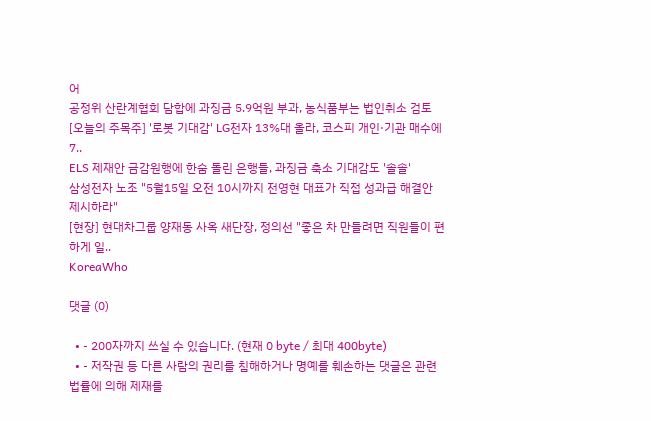어
공정위 산란계협회 담합에 과징금 5.9억원 부과, 농식품부는 법인취소 검토
[오늘의 주목주] '로봇 기대감' LG전자 13%대 올라, 코스피 개인·기관 매수에 7..
ELS 제재안 금감원행에 한숨 돌린 은행들, 과징금 축소 기대감도 '솔솔'
삼성전자 노조 "5월15일 오전 10시까지 전영현 대표가 직접 성과급 해결안 제시하라"
[현장] 현대차그룹 양재동 사옥 새단장, 정의선 "좋은 차 만들려면 직원들이 편하게 일..
KoreaWho

댓글 (0)

  • - 200자까지 쓰실 수 있습니다. (현재 0 byte / 최대 400byte)
  • - 저작권 등 다른 사람의 권리를 침해하거나 명예를 훼손하는 댓글은 관련 법률에 의해 제재를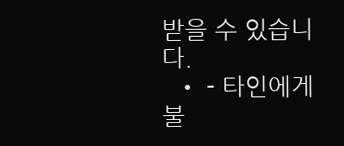받을 수 있습니다.
  • - 타인에게 불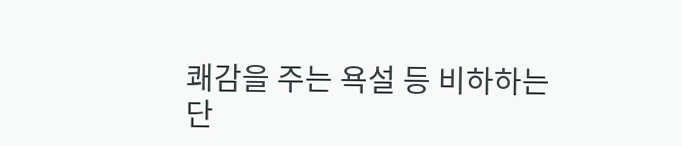쾌감을 주는 욕설 등 비하하는 단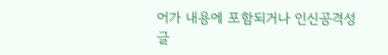어가 내용에 포함되거나 인신공격성 글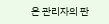은 관리자의 판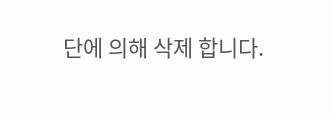단에 의해 삭제 합니다.